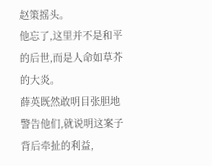赵策摇头。
他忘了,这里并不是和平的后世,而是人命如草芥的大炎。
薛英既然敢明目张胆地警告他们,就说明这案子背后牵扯的利益,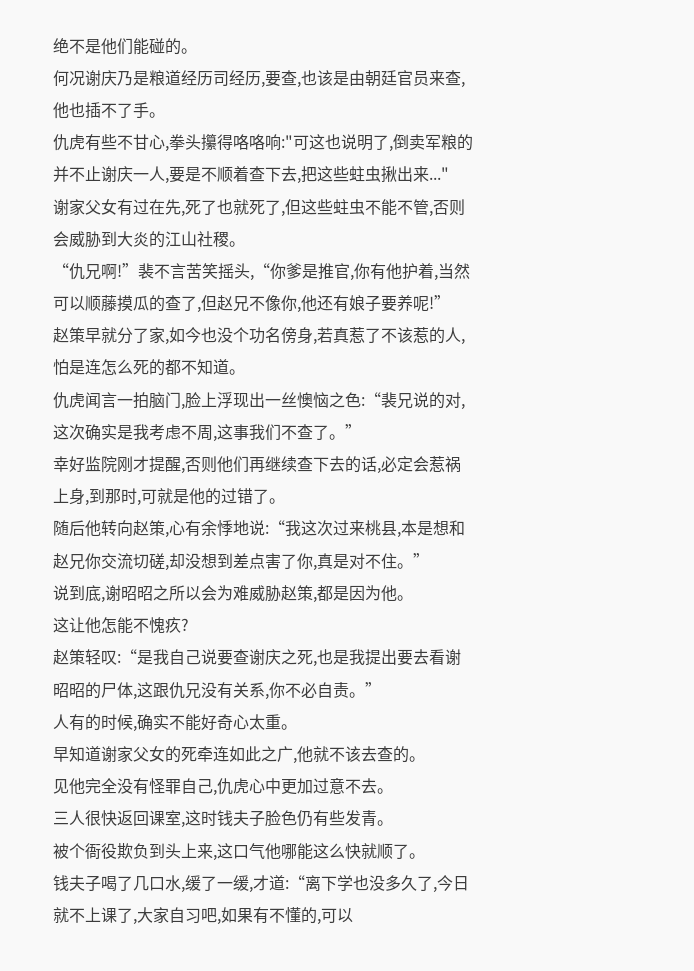绝不是他们能碰的。
何况谢庆乃是粮道经历司经历,要查,也该是由朝廷官员来查,他也插不了手。
仇虎有些不甘心,拳头攥得咯咯响:"可这也说明了,倒卖军粮的并不止谢庆一人,要是不顺着查下去,把这些蛀虫揪出来..."
谢家父女有过在先,死了也就死了,但这些蛀虫不能不管,否则会威胁到大炎的江山社稷。
“仇兄啊!”裴不言苦笑摇头,“你爹是推官,你有他护着,当然可以顺藤摸瓜的查了,但赵兄不像你,他还有娘子要养呢!”
赵策早就分了家,如今也没个功名傍身,若真惹了不该惹的人,怕是连怎么死的都不知道。
仇虎闻言一拍脑门,脸上浮现出一丝懊恼之色:“裴兄说的对,这次确实是我考虑不周,这事我们不查了。”
幸好监院刚才提醒,否则他们再继续查下去的话,必定会惹祸上身,到那时,可就是他的过错了。
随后他转向赵策,心有余悸地说:“我这次过来桃县,本是想和赵兄你交流切磋,却没想到差点害了你,真是对不住。”
说到底,谢昭昭之所以会为难威胁赵策,都是因为他。
这让他怎能不愧疚?
赵策轻叹:“是我自己说要查谢庆之死,也是我提出要去看谢昭昭的尸体,这跟仇兄没有关系,你不必自责。”
人有的时候,确实不能好奇心太重。
早知道谢家父女的死牵连如此之广,他就不该去查的。
见他完全没有怪罪自己,仇虎心中更加过意不去。
三人很快返回课室,这时钱夫子脸色仍有些发青。
被个衙役欺负到头上来,这口气他哪能这么快就顺了。
钱夫子喝了几口水,缓了一缓,才道:“离下学也没多久了,今日就不上课了,大家自习吧,如果有不懂的,可以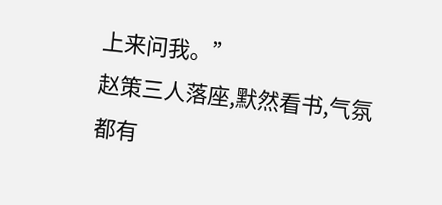上来问我。”
赵策三人落座,默然看书,气氛都有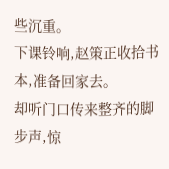些沉重。
下课铃响,赵策正收拾书本,准备回家去。
却听门口传来整齐的脚步声,惊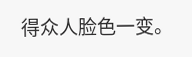得众人脸色一变。